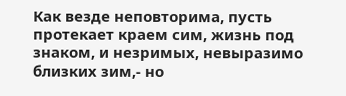Как везде неповторима, пусть протекает краем сим, жизнь под знаком, и незримых, невыразимо близких зим,- но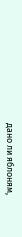дано ли яблоням,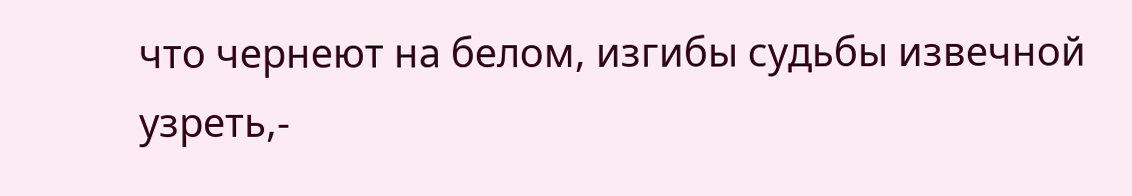что чернеют на белом, изгибы судьбы извечной узреть,-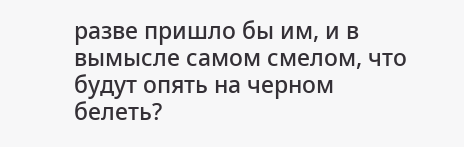разве пришло бы им, и в вымысле самом смелом, что будут опять на черном белеть?